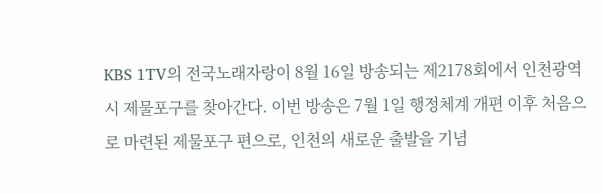KBS 1TV의 전국노래자랑이 8월 16일 방송되는 제2178회에서 인천광역시 제물포구를 찾아간다. 이번 방송은 7월 1일 행정체계 개편 이후 처음으로 마련된 제물포구 편으로, 인천의 새로운 출발을 기념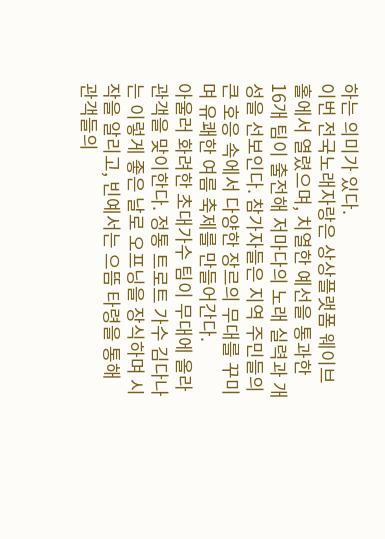하는 의미가 있다.
이번 전국노래자랑은 상상플랫폼 웨이브홀에서 열렸으며, 치열한 예선을 통과한 16개 팀이 출전해 저마다의 노래 실력과 개성을 선보인다. 참가자들은 지역 주민들의 큰 호응 속에서 다양한 장르의 무대를 꾸미며 유쾌한 여름 축제를 만들어간다.
아울러 화려한 초대가수 팀이 무대에 올라 관객을 맞이한다. 정통 트로트 가수 김다나는 이렇게 좋은 날로 오프닝을 장식하며 시작을 알리고, 빈예서는 으뜸 타령을 통해 관객들의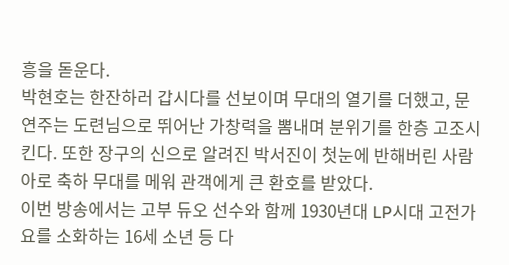흥을 돋운다.
박현호는 한잔하러 갑시다를 선보이며 무대의 열기를 더했고, 문연주는 도련님으로 뛰어난 가창력을 뽐내며 분위기를 한층 고조시킨다. 또한 장구의 신으로 알려진 박서진이 첫눈에 반해버린 사람아로 축하 무대를 메워 관객에게 큰 환호를 받았다.
이번 방송에서는 고부 듀오 선수와 함께 1930년대 LP시대 고전가요를 소화하는 16세 소년 등 다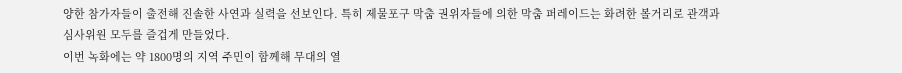양한 참가자들이 출전해 진솔한 사연과 실력을 선보인다. 특히 제물포구 막춤 권위자들에 의한 막춤 퍼레이드는 화려한 볼거리로 관객과 심사위원 모두를 즐겁게 만들었다.
이번 녹화에는 약 1800명의 지역 주민이 함께해 무대의 열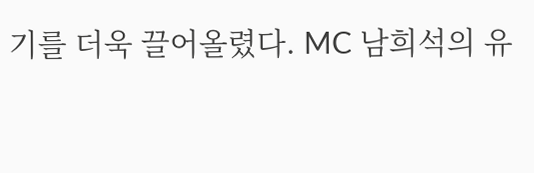기를 더욱 끌어올렸다. MC 남희석의 유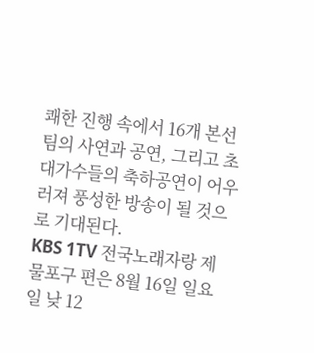쾌한 진행 속에서 16개 본선 팀의 사연과 공연, 그리고 초대가수들의 축하공연이 어우러져 풍성한 방송이 될 것으로 기대된다.
KBS 1TV 전국노래자랑 제물포구 편은 8월 16일 일요일 낮 12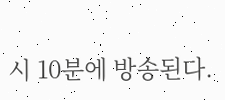시 10분에 방송된다.